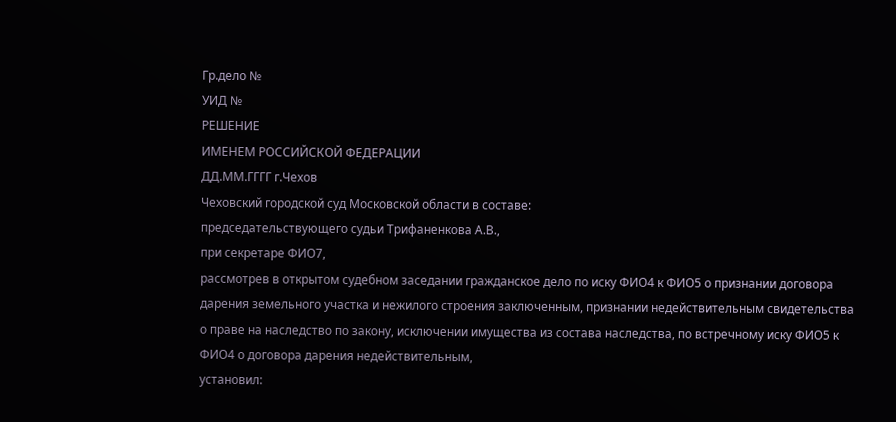Гр.дело №
УИД №
РЕШЕНИЕ
ИМЕНЕМ РОССИЙСКОЙ ФЕДЕРАЦИИ
ДД.ММ.ГГГГ г.Чехов
Чеховский городской суд Московской области в составе:
председательствующего судьи Трифаненкова А.В.,
при секретаре ФИО7,
рассмотрев в открытом судебном заседании гражданское дело по иску ФИО4 к ФИО5 о признании договора дарения земельного участка и нежилого строения заключенным, признании недействительным свидетельства о праве на наследство по закону, исключении имущества из состава наследства, по встречному иску ФИО5 к ФИО4 о договора дарения недействительным,
установил: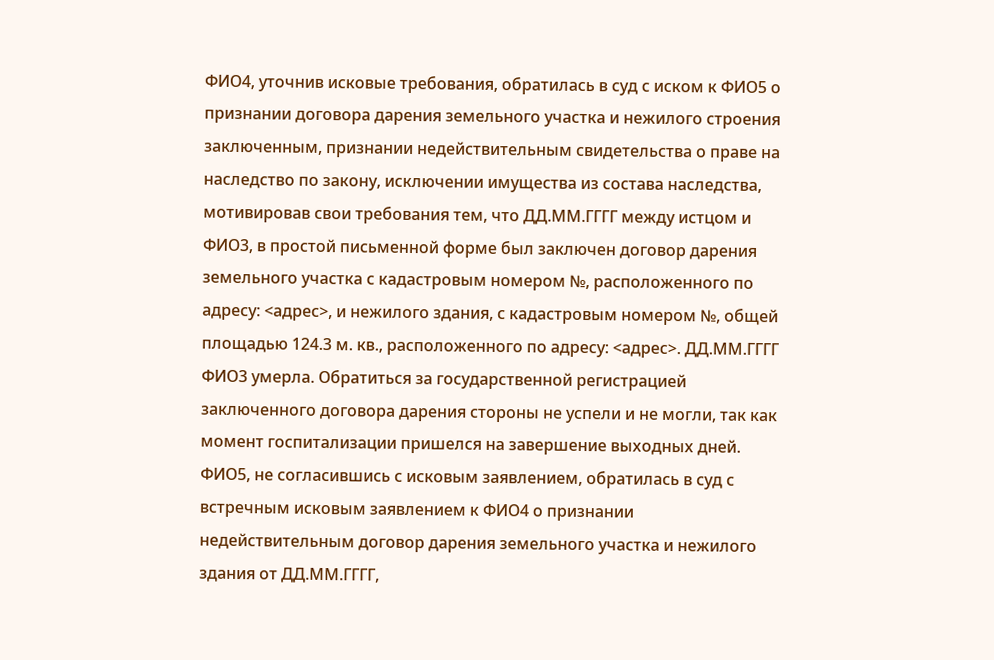ФИО4, уточнив исковые требования, обратилась в суд с иском к ФИО5 о признании договора дарения земельного участка и нежилого строения заключенным, признании недействительным свидетельства о праве на наследство по закону, исключении имущества из состава наследства, мотивировав свои требования тем, что ДД.ММ.ГГГГ между истцом и ФИО3, в простой письменной форме был заключен договор дарения земельного участка с кадастровым номером №, расположенного по адресу: <адрес>, и нежилого здания, с кадастровым номером №, общей площадью 124.3 м. кв., расположенного по адресу: <адрес>. ДД.ММ.ГГГГ ФИО3 умерла. Обратиться за государственной регистрацией заключенного договора дарения стороны не успели и не могли, так как момент госпитализации пришелся на завершение выходных дней.
ФИО5, не согласившись с исковым заявлением, обратилась в суд с встречным исковым заявлением к ФИО4 о признании недействительным договор дарения земельного участка и нежилого здания от ДД.ММ.ГГГГ,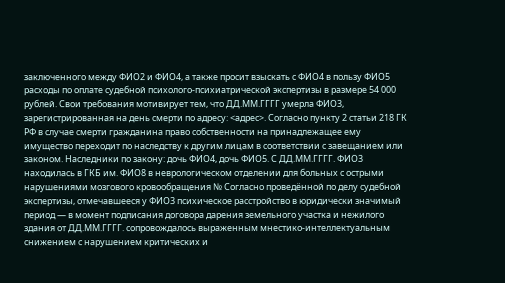заключенного между ФИО2 и ФИО4, а также просит взыскать с ФИО4 в пользу ФИО5 расходы по оплате судебной психолого-психиатрической экспертизы в размере 54 000 рублей. Свои требования мотивирует тем, что ДД.ММ.ГГГГ умерла ФИО3, зарегистрированная на день смерти по адресу: <адрес>. Согласно пункту 2 статьи 218 ГК РФ в случае смерти гражданина право собственности на принадлежащее ему имущество переходит по наследству к другим лицам в соответствии с завещанием или законом. Наследники по закону: дочь ФИО4, дочь ФИО5. С ДД.ММ.ГГГГ. ФИО3 находилась в ГКБ им. ФИО8 в неврологическом отделении для больных с острыми нарушениями мозгового кровообращения № Согласно проведённой по делу судебной экспертизы, отмечавшееся у ФИО3 психическое расстройство в юридически значимый период — в момент подписания договора дарения земельного участка и нежилого здания от ДД.ММ.ГГГГ. сопровождалось выраженным мнестико-интеллектуальным снижением с нарушением критических и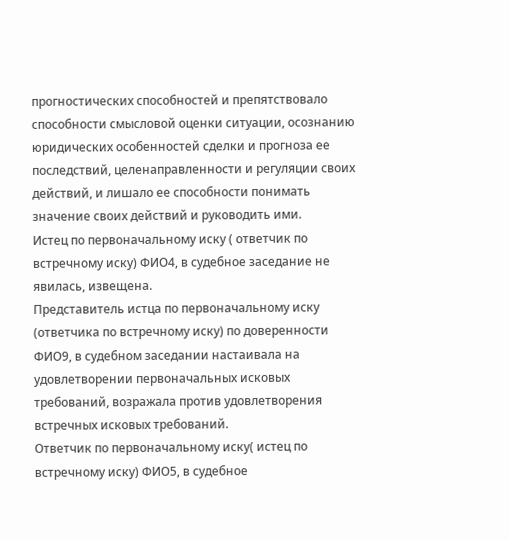прогностических способностей и препятствовало способности смысловой оценки ситуации, осознанию юридических особенностей сделки и прогноза ее последствий, целенаправленности и регуляции своих действий, и лишало ее способности понимать значение своих действий и руководить ими.
Истец по первоначальному иску ( ответчик по встречному иску) ФИО4, в судебное заседание не явилась, извещена.
Представитель истца по первоначальному иску (ответчика по встречному иску) по доверенности ФИО9, в судебном заседании настаивала на удовлетворении первоначальных исковых требований, возражала против удовлетворения встречных исковых требований.
Ответчик по первоначальному иску( истец по встречному иску) ФИО5, в судебное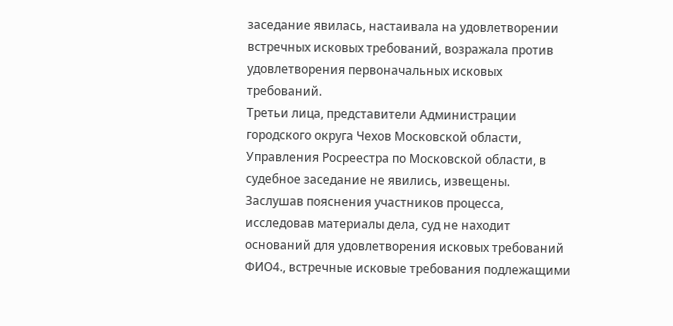заседание явилась, настаивала на удовлетворении встречных исковых требований, возражала против удовлетворения первоначальных исковых требований.
Третьи лица, представители Администрации городского округа Чехов Московской области, Управления Росреестра по Московской области, в судебное заседание не явились, извещены.
Заслушав пояснения участников процесса, исследовав материалы дела, суд не находит оснований для удовлетворения исковых требований ФИО4., встречные исковые требования подлежащими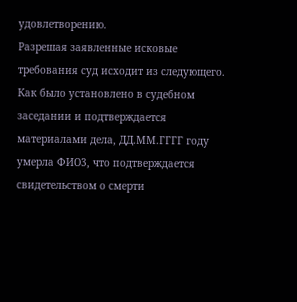удовлетворению.
Разрешая заявленные исковые требования суд исходит из следующего.
Как было установлено в судебном заседании и подтверждается материалами дела, ДД.ММ.ГГГГ году умерла ФИО3, что подтверждается свидетельством о смерти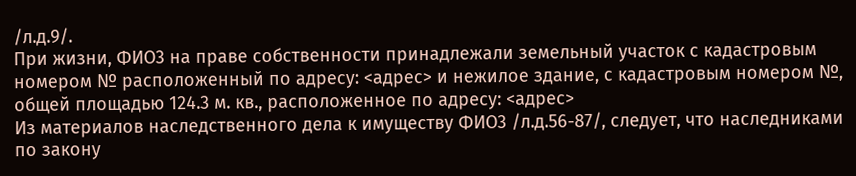/л.д.9/.
При жизни, ФИО3 на праве собственности принадлежали земельный участок с кадастровым номером № расположенный по адресу: <адрес> и нежилое здание, с кадастровым номером №, общей площадью 124.3 м. кв., расположенное по адресу: <адрес>
Из материалов наследственного дела к имуществу ФИО3 /л.д.56-87/, следует, что наследниками по закону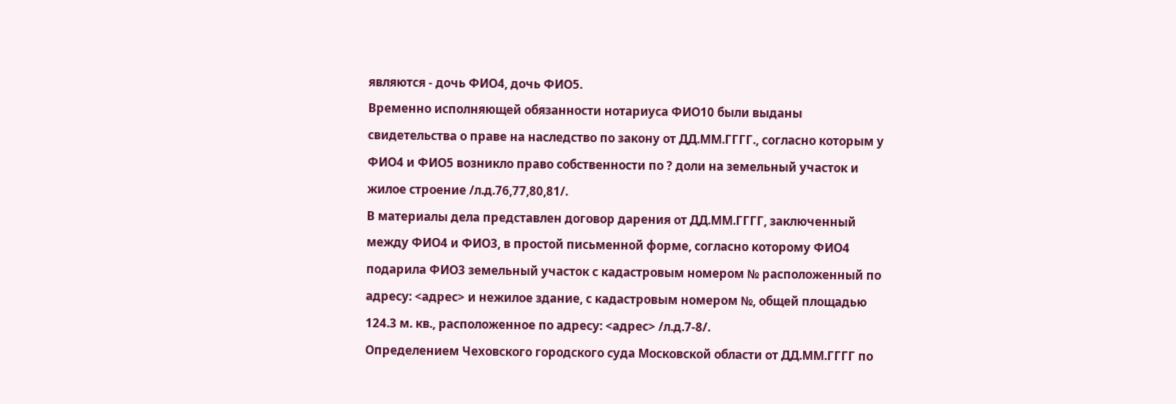являются - дочь ФИО4, дочь ФИО5.
Временно исполняющей обязанности нотариуса ФИО10 были выданы свидетельства о праве на наследство по закону от ДД.ММ.ГГГГ., согласно которым у ФИО4 и ФИО5 возникло право собственности по ? доли на земельный участок и жилое строение /л.д.76,77,80,81/.
В материалы дела представлен договор дарения от ДД.ММ.ГГГГ, заключенный между ФИО4 и ФИО3, в простой письменной форме, согласно которому ФИО4 подарила ФИО3 земельный участок с кадастровым номером № расположенный по адресу: <адрес> и нежилое здание, с кадастровым номером №, общей площадью 124.3 м. кв., расположенное по адресу: <адрес> /л.д.7-8/.
Определением Чеховского городского суда Московской области от ДД.ММ.ГГГГ по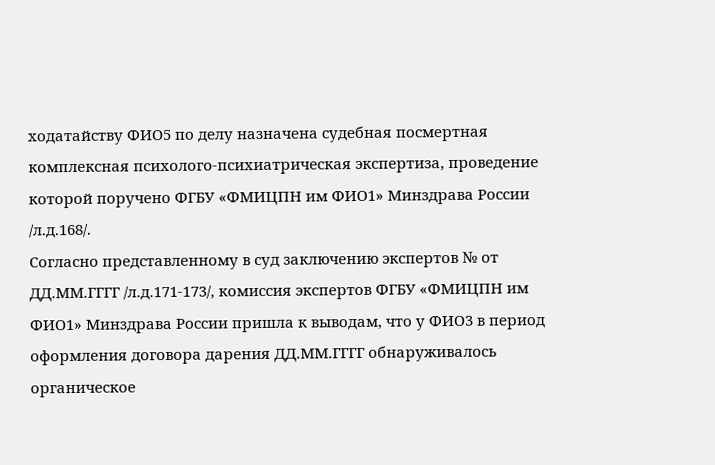ходатайству ФИО5 по делу назначена судебная посмертная комплексная психолого-психиатрическая экспертиза, проведение которой поручено ФГБУ «ФМИЦПН им ФИО1» Минздрава России /л.д.168/.
Согласно представленному в суд заключению экспертов № от ДД.ММ.ГГГГ /л.д.171-173/, комиссия экспертов ФГБУ «ФМИЦПН им ФИО1» Минздрава России пришла к выводам, что у ФИО3 в период оформления договора дарения ДД.ММ.ГГГГ обнаруживалось органическое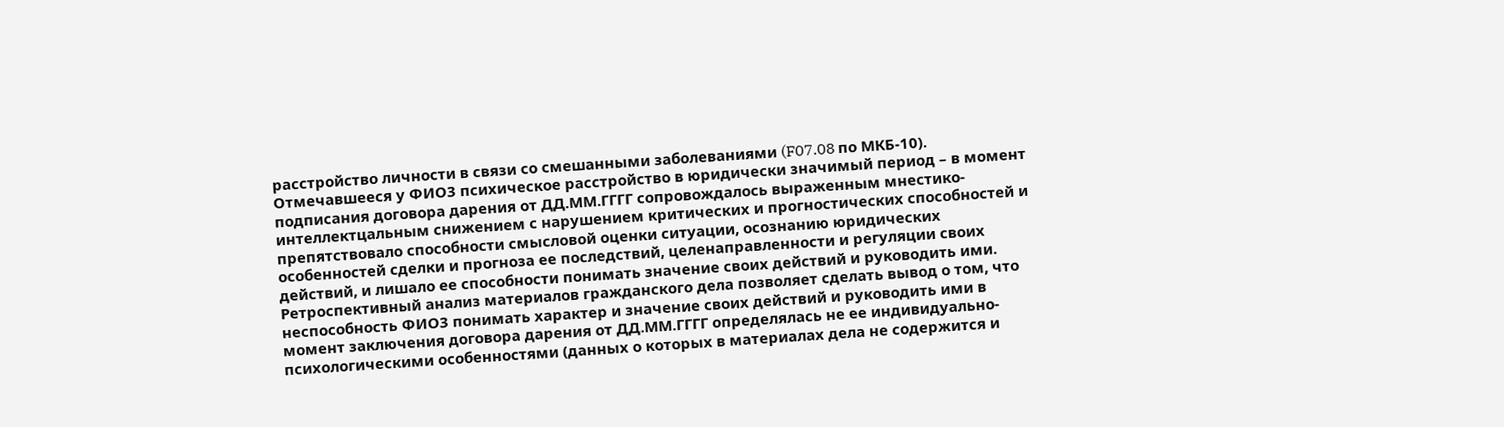расстройство личности в связи со смешанными заболеваниями (F07.08 по МКБ-10). Отмечавшееся у ФИО3 психическое расстройство в юридически значимый период – в момент подписания договора дарения от ДД.ММ.ГГГГ сопровождалось выраженным мнестико-интеллектцальным снижением с нарушением критических и прогностических способностей и препятствовало способности смысловой оценки ситуации, осознанию юридических особенностей сделки и прогноза ее последствий, целенаправленности и регуляции своих действий, и лишало ее способности понимать значение своих действий и руководить ими. Ретроспективный анализ материалов гражданского дела позволяет сделать вывод о том, что неспособность ФИО3 понимать характер и значение своих действий и руководить ими в момент заключения договора дарения от ДД.ММ.ГГГГ определялась не ее индивидуально-психологическими особенностями (данных о которых в материалах дела не содержится и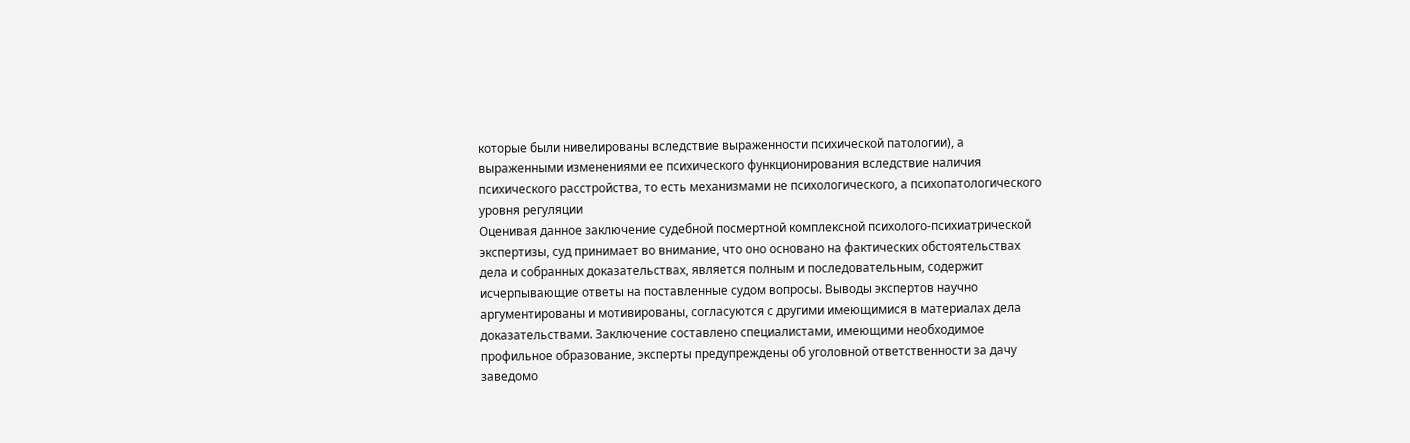которые были нивелированы вследствие выраженности психической патологии), а выраженными изменениями ее психического функционирования вследствие наличия психического расстройства, то есть механизмами не психологического, а психопатологического уровня регуляции
Оценивая данное заключение судебной посмертной комплексной психолого-психиатрической экспертизы, суд принимает во внимание, что оно основано на фактических обстоятельствах дела и собранных доказательствах, является полным и последовательным, содержит исчерпывающие ответы на поставленные судом вопросы. Выводы экспертов научно аргументированы и мотивированы, согласуются с другими имеющимися в материалах дела доказательствами. Заключение составлено специалистами, имеющими необходимое профильное образование, эксперты предупреждены об уголовной ответственности за дачу заведомо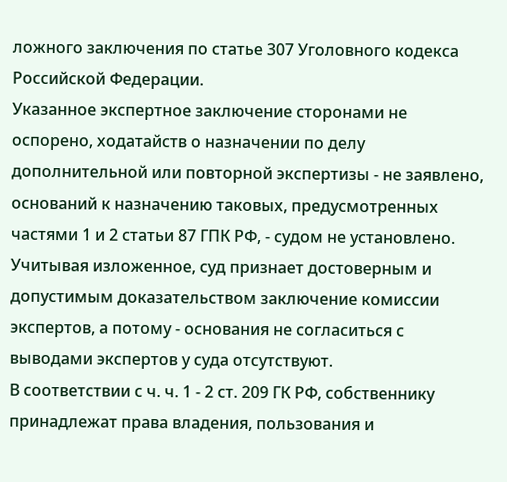ложного заключения по статье 307 Уголовного кодекса Российской Федерации.
Указанное экспертное заключение сторонами не оспорено, ходатайств о назначении по делу дополнительной или повторной экспертизы - не заявлено, оснований к назначению таковых, предусмотренных частями 1 и 2 статьи 87 ГПК РФ, - судом не установлено.
Учитывая изложенное, суд признает достоверным и допустимым доказательством заключение комиссии экспертов, а потому - основания не согласиться с выводами экспертов у суда отсутствуют.
В соответствии с ч. ч. 1 - 2 ст. 209 ГК РФ, собственнику принадлежат права владения, пользования и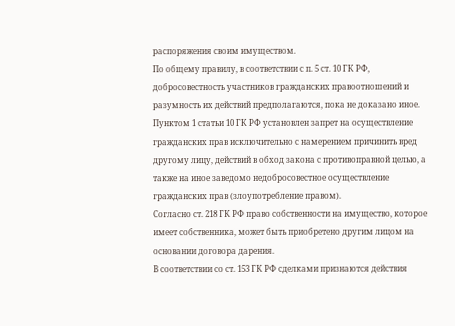распоряжения своим имуществом.
По общему правилу, в соответствии с п. 5 ст. 10 ГК РФ, добросовестность участников гражданских правоотношений и разумность их действий предполагаются, пока не доказано иное.
Пунктом 1 статьи 10 ГК РФ установлен запрет на осуществление гражданских прав исключительно с намерением причинить вред другому лицу, действий в обход закона с противоправной целью, а также на иное заведомо недобросовестное осуществление гражданских прав (злоупотребление правом).
Согласно ст. 218 ГК РФ право собственности на имущество, которое имеет собственника, может быть приобретено другим лицом на основании договора дарения.
В соответствии со ст. 153 ГК РФ сделками признаются действия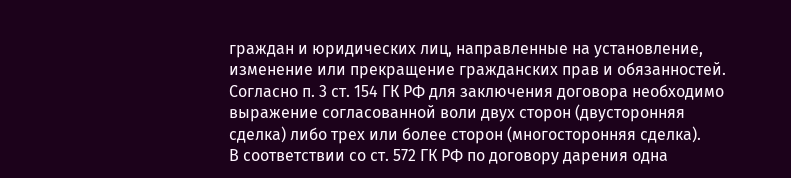граждан и юридических лиц, направленные на установление, изменение или прекращение гражданских прав и обязанностей.
Согласно п. 3 ст. 154 ГК РФ для заключения договора необходимо выражение согласованной воли двух сторон (двусторонняя сделка) либо трех или более сторон (многосторонняя сделка).
В соответствии со ст. 572 ГК РФ по договору дарения одна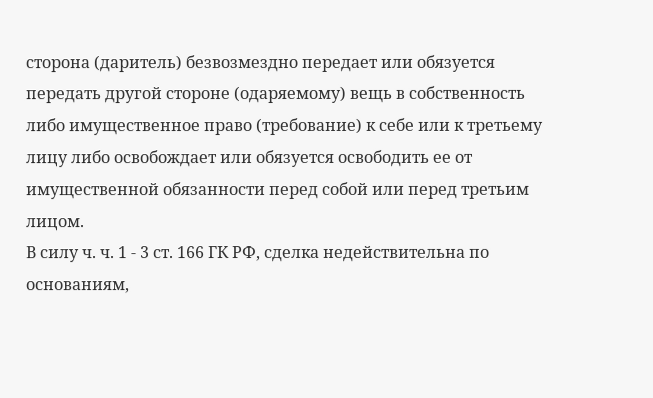сторона (даритель) безвозмездно передает или обязуется передать другой стороне (одаряемому) вещь в собственность либо имущественное право (требование) к себе или к третьему лицу либо освобождает или обязуется освободить ее от имущественной обязанности перед собой или перед третьим лицом.
В силу ч. ч. 1 - 3 ст. 166 ГК РФ, сделка недействительна по основаниям,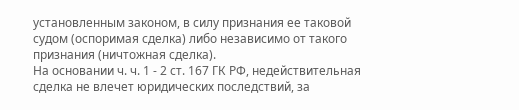установленным законом, в силу признания ее таковой судом (оспоримая сделка) либо независимо от такого признания (ничтожная сделка).
На основании ч. ч. 1 - 2 ст. 167 ГК РФ, недействительная сделка не влечет юридических последствий, за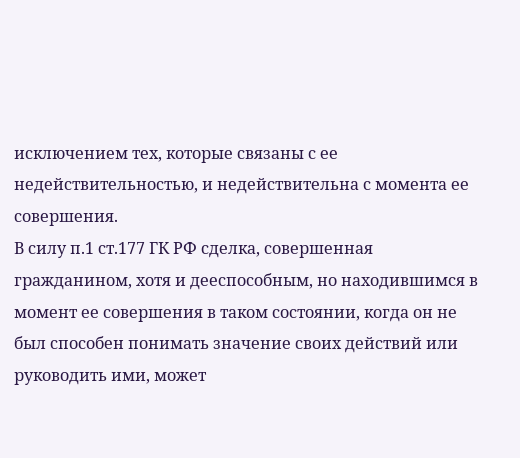исключением тех, которые связаны с ее недействительностью, и недействительна с момента ее совершения.
В силу п.1 ст.177 ГК РФ сделка, совершенная гражданином, хотя и дееспособным, но находившимся в момент ее совершения в таком состоянии, когда он не был способен понимать значение своих действий или руководить ими, может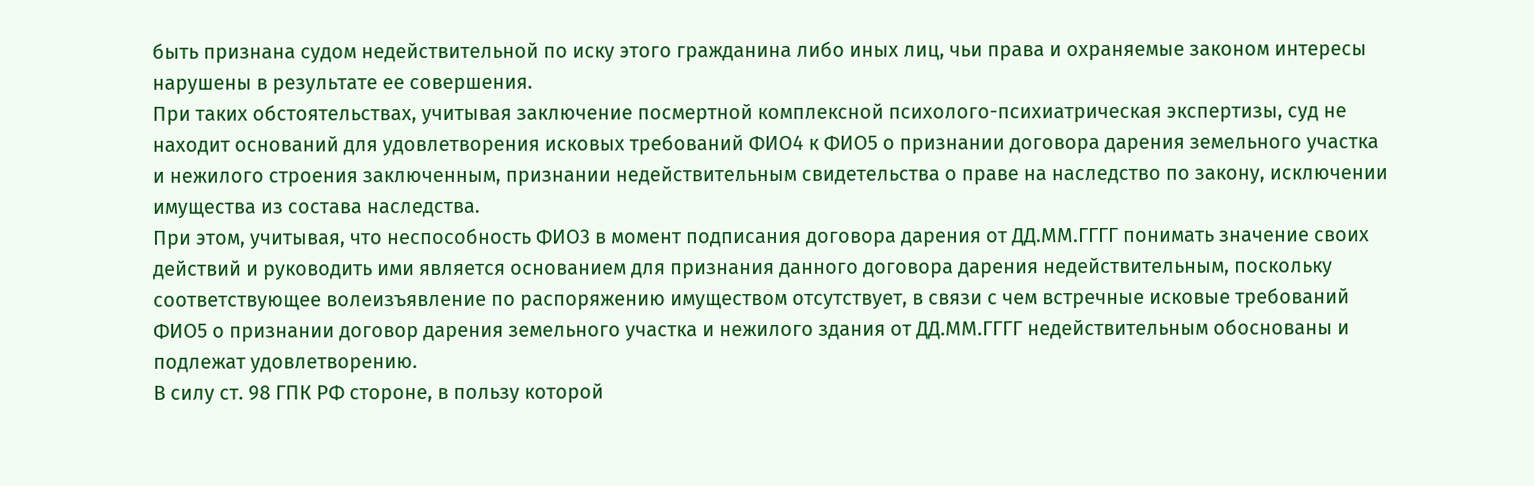быть признана судом недействительной по иску этого гражданина либо иных лиц, чьи права и охраняемые законом интересы нарушены в результате ее совершения.
При таких обстоятельствах, учитывая заключение посмертной комплексной психолого-психиатрическая экспертизы, суд не находит оснований для удовлетворения исковых требований ФИО4 к ФИО5 о признании договора дарения земельного участка и нежилого строения заключенным, признании недействительным свидетельства о праве на наследство по закону, исключении имущества из состава наследства.
При этом, учитывая, что неспособность ФИО3 в момент подписания договора дарения от ДД.ММ.ГГГГ понимать значение своих действий и руководить ими является основанием для признания данного договора дарения недействительным, поскольку соответствующее волеизъявление по распоряжению имуществом отсутствует, в связи с чем встречные исковые требований ФИО5 о признании договор дарения земельного участка и нежилого здания от ДД.ММ.ГГГГ недействительным обоснованы и подлежат удовлетворению.
В силу ст. 98 ГПК РФ стороне, в пользу которой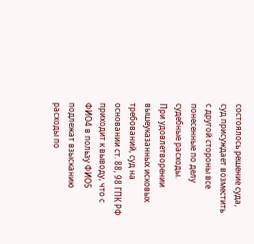состоялось решение суда, суд присуждает возместить с другой стороны все понесенные по делу судебные расходы.
При удовлетворении вышеуказанных исковых требований, суд на основании ст. 88, 98 ГПК РФ приходит к выводу, что с ФИО4 в пользу ФИО5 подлежат взысканию расходы по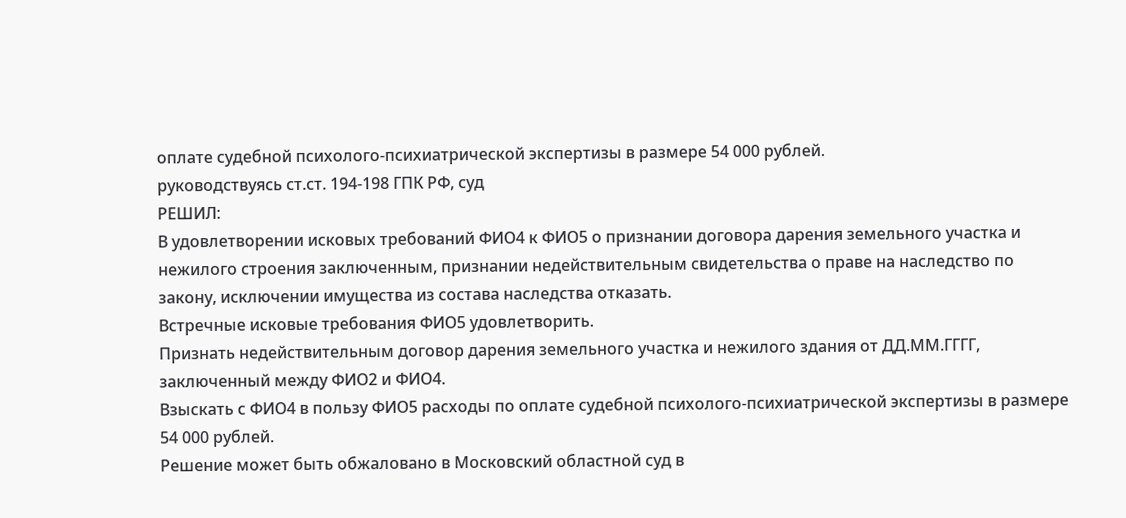оплате судебной психолого-психиатрической экспертизы в размере 54 000 рублей.
руководствуясь ст.ст. 194-198 ГПК РФ, суд
РЕШИЛ:
В удовлетворении исковых требований ФИО4 к ФИО5 о признании договора дарения земельного участка и нежилого строения заключенным, признании недействительным свидетельства о праве на наследство по закону, исключении имущества из состава наследства отказать.
Встречные исковые требования ФИО5 удовлетворить.
Признать недействительным договор дарения земельного участка и нежилого здания от ДД.ММ.ГГГГ, заключенный между ФИО2 и ФИО4.
Взыскать с ФИО4 в пользу ФИО5 расходы по оплате судебной психолого-психиатрической экспертизы в размере 54 000 рублей.
Решение может быть обжаловано в Московский областной суд в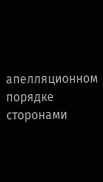апелляционном порядке сторонами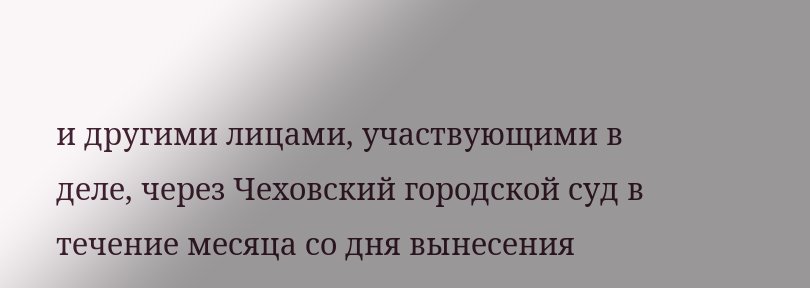и другими лицами, участвующими в деле, через Чеховский городской суд в течение месяца со дня вынесения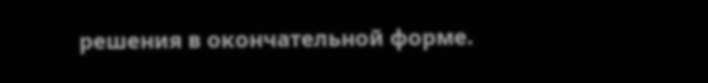решения в окончательной форме.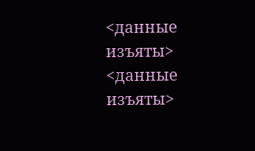<данные изъяты>
<данные изъяты>